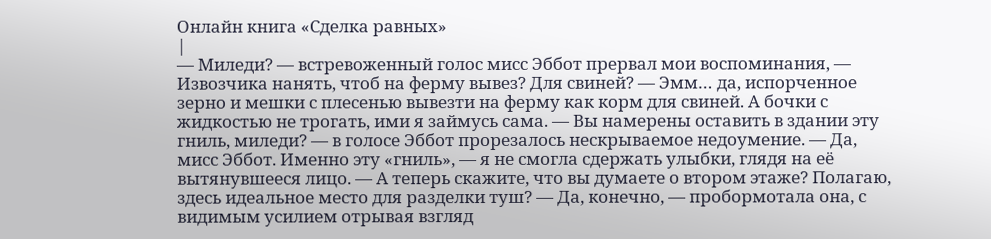Онлайн книга «Сделка равных»
|
— Миледи? — встревоженный голос мисс Эббот прервал мои воспоминания, — Извозчика нанять, чтоб на ферму вывез? Для свиней? — Эмм… да, испорченное зерно и мешки с плесенью вывезти на ферму как корм для свиней. А бочки с жидкостью не трогать, ими я займусь сама. — Вы намерены оставить в здании эту гниль, миледи? — в голосе Эббот прорезалось нескрываемое недоумение. — Да, мисс Эббот. Именно эту «гниль», — я не смогла сдержать улыбки, глядя на её вытянувшееся лицо. — А теперь скажите, что вы думаете о втором этаже? Полагаю, здесь идеальное место для разделки туш? — Да, конечно, — пробормотала она, с видимым усилием отрывая взгляд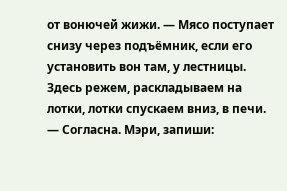от вонючей жижи. — Мясо поступает снизу через подъёмник, если его установить вон там, у лестницы. Здесь режем, раскладываем на лотки, лотки спускаем вниз, в печи. — Согласна. Мэри, запиши: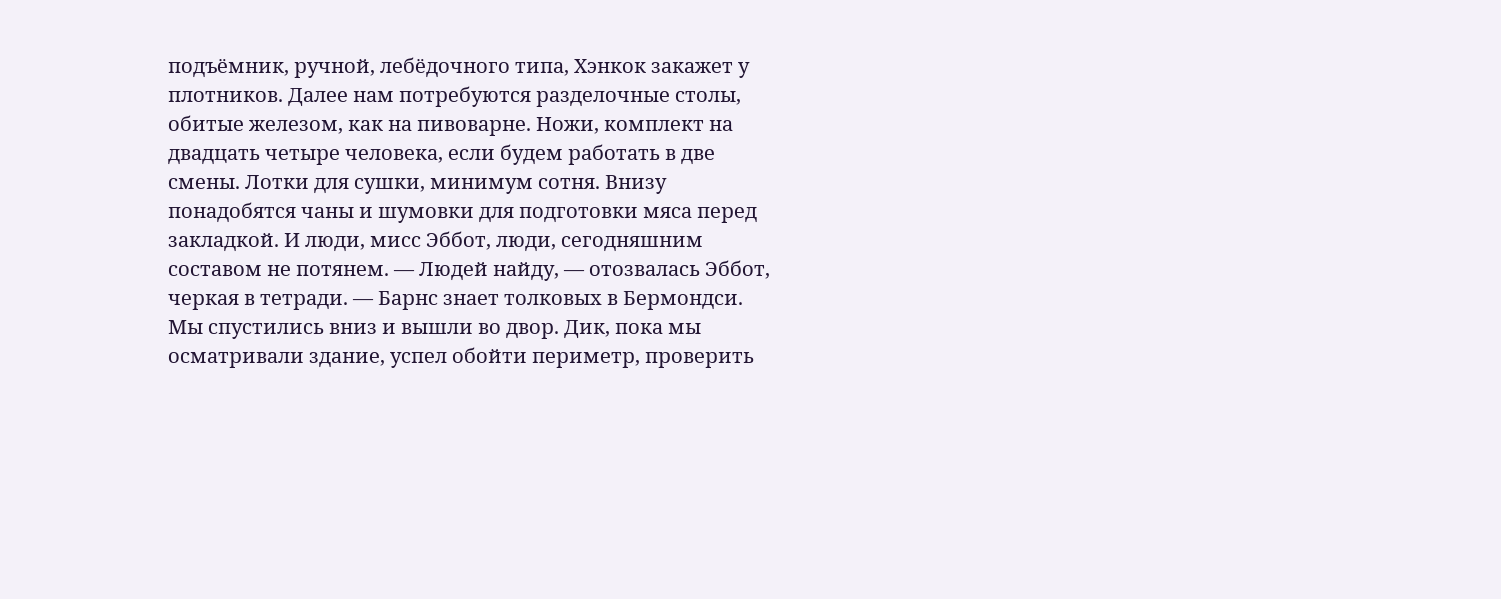подъёмник, ручной, лебёдочного типа, Хэнкок закажет у плотников. Далее нам потребуются разделочные столы, обитые железом, как на пивоварне. Ножи, комплект на двадцать четыре человека, если будем работать в две смены. Лотки для сушки, минимум сотня. Внизу понадобятся чаны и шумовки для подготовки мяса перед закладкой. И люди, мисс Эббот, люди, сегодняшним составом не потянем. — Людей найду, — отозвалась Эббот, черкая в тетради. — Барнс знает толковых в Бермондси. Мы спустились вниз и вышли во двор. Дик, пока мы осматривали здание, успел обойти периметр, проверить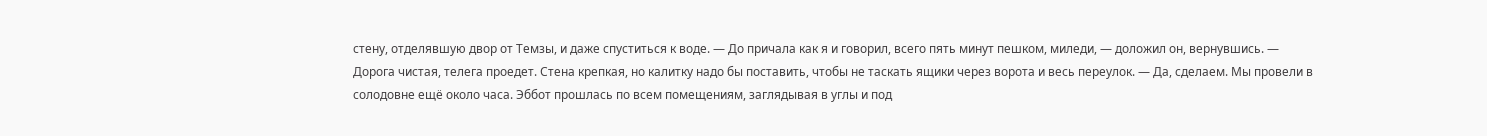стену, отделявшую двор от Темзы, и даже спуститься к воде. — До причала как я и говорил, всего пять минут пешком, миледи, — доложил он, вернувшись. — Дорога чистая, телега проедет. Стена крепкая, но калитку надо бы поставить, чтобы не таскать ящики через ворота и весь переулок. — Да, сделаем. Мы провели в солодовне ещё около часа. Эббот прошлась по всем помещениям, заглядывая в углы и под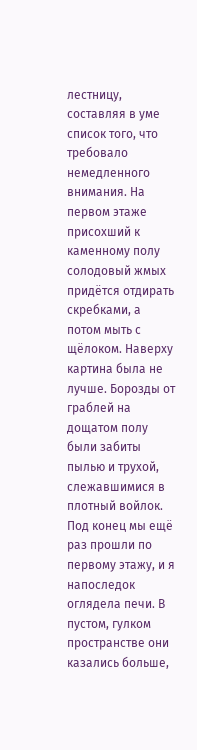лестницу, составляя в уме список того, что требовало немедленного внимания. На первом этаже присохший к каменному полу солодовый жмых придётся отдирать скребками, а потом мыть с щёлоком. Наверху картина была не лучше. Борозды от граблей на дощатом полу были забиты пылью и трухой, слежавшимися в плотный войлок. Под конец мы ещё раз прошли по первому этажу, и я напоследок оглядела печи. В пустом, гулком пространстве они казались больше,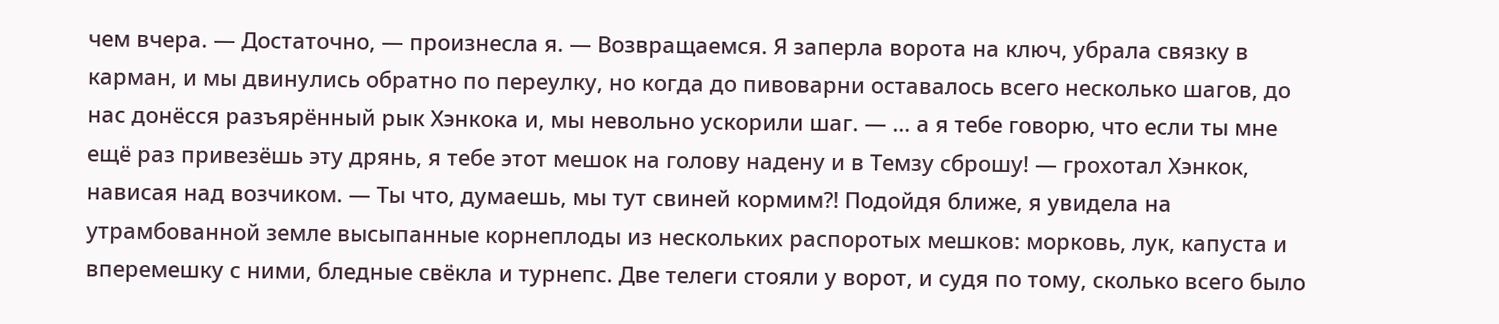чем вчера. — Достаточно, — произнесла я. — Возвращаемся. Я заперла ворота на ключ, убрала связку в карман, и мы двинулись обратно по переулку, но когда до пивоварни оставалось всего несколько шагов, до нас донёсся разъярённый рык Хэнкока и, мы невольно ускорили шаг. — … а я тебе говорю, что если ты мне ещё раз привезёшь эту дрянь, я тебе этот мешок на голову надену и в Темзу сброшу! — грохотал Хэнкок, нависая над возчиком. — Ты что, думаешь, мы тут свиней кормим⁈ Подойдя ближе, я увидела на утрамбованной земле высыпанные корнеплоды из нескольких распоротых мешков: морковь, лук, капуста и вперемешку с ними, бледные свёкла и турнепс. Две телеги стояли у ворот, и судя по тому, сколько всего было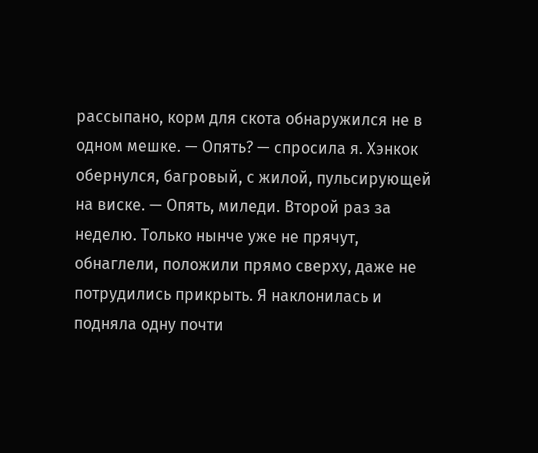рассыпано, корм для скота обнаружился не в одном мешке. — Опять? — спросила я. Хэнкок обернулся, багровый, с жилой, пульсирующей на виске. — Опять, миледи. Второй раз за неделю. Только нынче уже не прячут, обнаглели, положили прямо сверху, даже не потрудились прикрыть. Я наклонилась и подняла одну почти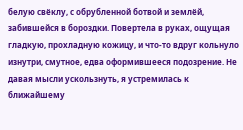белую свёклу, с обрубленной ботвой и землёй, забившейся в бороздки. Повертела в руках, ощущая гладкую, прохладную кожицу, и что-то вдруг кольнуло изнутри, смутное, едва оформившееся подозрение. Не давая мысли ускользнуть, я устремилась к ближайшему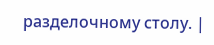разделочному столу. |